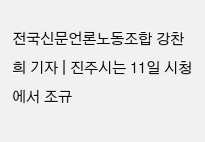전국신문언론노동조합 강찬희 기자 | 진주시는 11일 시청에서 조규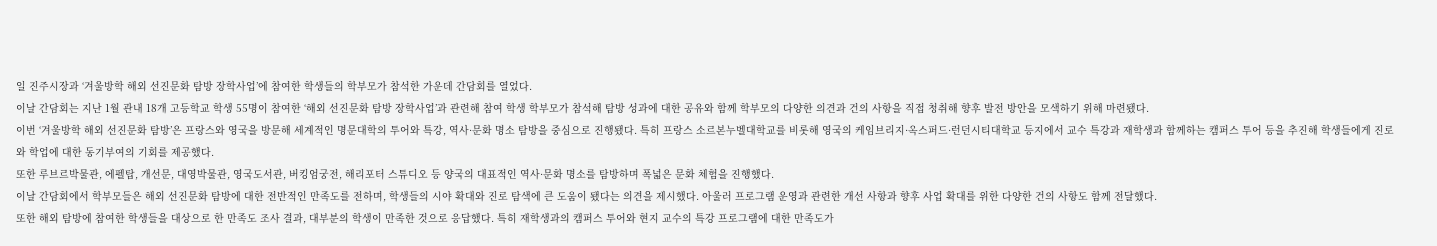일 진주시장과 ‘겨울방학 해외 선진문화 탐방 장학사업’에 참여한 학생들의 학부모가 참석한 가운데 간담회를 열었다.
이날 간담회는 지난 1월 관내 18개 고등학교 학생 55명이 참여한 ‘해외 선진문화 탐방 장학사업’과 관련해 참여 학생 학부모가 참석해 탐방 성과에 대한 공유와 함께 학부모의 다양한 의견과 건의 사항을 직접 청취해 향후 발전 방안을 모색하기 위해 마련됐다.
이번 ‘겨울방학 해외 선진문화 탐방’은 프랑스와 영국을 방문해 세계적인 명문대학의 투어와 특강, 역사·문화 명소 탐방을 중심으로 진행됐다. 특히 프랑스 소르본누벨대학교를 비롯해 영국의 케임브리지·옥스퍼드·런던시티대학교 등지에서 교수 특강과 재학생과 함께하는 캠퍼스 투어 등을 추진해 학생들에게 진로와 학업에 대한 동기부여의 기회를 제공했다.
또한 루브르박물관, 에펠탑, 개선문, 대영박물관, 영국도서관, 버킹엄궁전, 해리포터 스튜디오 등 양국의 대표적인 역사·문화 명소를 탐방하며 폭넓은 문화 체험을 진행했다.
이날 간담회에서 학부모들은 해외 선진문화 탐방에 대한 전반적인 만족도를 전하며, 학생들의 시야 확대와 진로 탐색에 큰 도움이 됐다는 의견을 제시했다. 아울러 프로그램 운영과 관련한 개선 사항과 향후 사업 확대를 위한 다양한 건의 사항도 함께 전달했다.
또한 해외 탐방에 참여한 학생들을 대상으로 한 만족도 조사 결과, 대부분의 학생이 만족한 것으로 응답했다. 특히 재학생과의 캠퍼스 투어와 현지 교수의 특강 프로그램에 대한 만족도가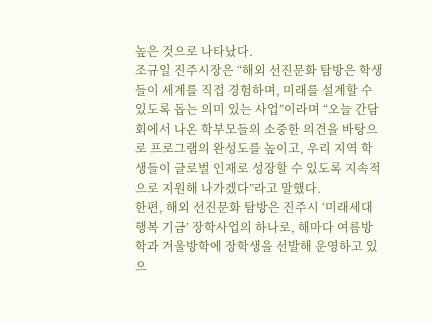높은 것으로 나타났다.
조규일 진주시장은 “해외 선진문화 탐방은 학생들이 세계를 직접 경험하며, 미래를 설계할 수 있도록 돕는 의미 있는 사업”이라며 “오늘 간담회에서 나온 학부모들의 소중한 의견을 바탕으로 프로그램의 완성도를 높이고, 우리 지역 학생들이 글로벌 인재로 성장할 수 있도록 지속적으로 지원해 나가겠다”라고 말했다.
한편, 해외 선진문화 탐방은 진주시 ‘미래세대 행복 기금’ 장학사업의 하나로, 해마다 여름방학과 겨울방학에 장학생을 선발해 운영하고 있으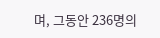며, 그동안 236명의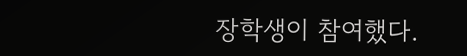장학생이 참여했다.